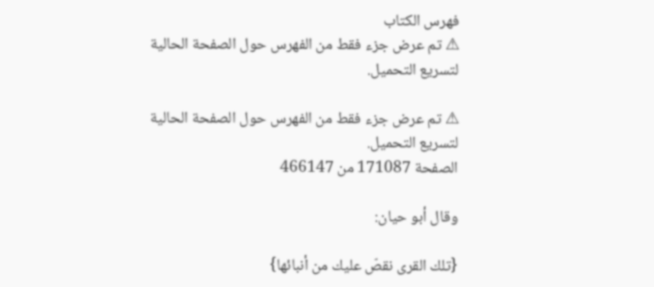فهرس الكتاب
⚠ تم عرض جزء فقط من الفهرس حول الصفحة الحالية لتسريع التحميل.

⚠ تم عرض جزء فقط من الفهرس حول الصفحة الحالية لتسريع التحميل.
الصفحة 171087 من 466147

وقال أبو حيان:

{تلك القرى نقصّ عليك من أنبائها}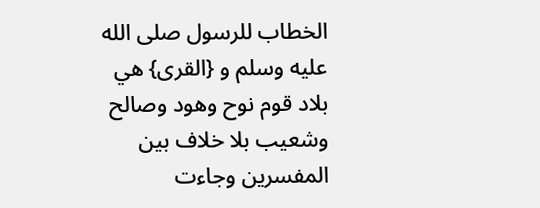الخطاب للرسول صلى الله عليه وسلم و {القرى} هي بلاد قوم نوح وهود وصالح وشعيب بلا خلاف بين المفسرين وجاءت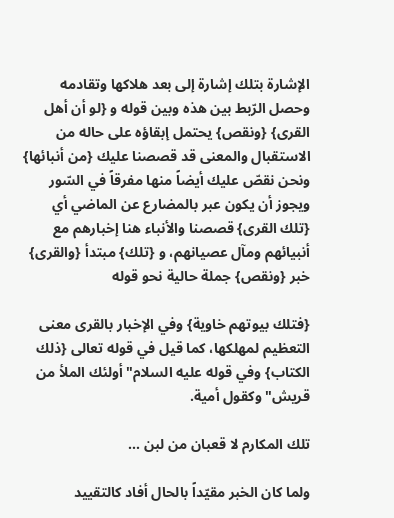الإشارة بتلك إشارة إلى بعد هلاكها وتقادمه وحصل الرّبط بين هذه وبين قوله و {لو أن أهل القرى} {ونقص} يحتمل إبقاؤه على حاله من الاستقبال والمعنى قد قصصنا عليك {من أنبائها} ونحن نقصّ عليك أيضاً منها مفرقاً في السّور ويجوز أن يكون عبر بالمضارع عن الماضي أي {تلك القرى} قصصنا والأنباء هنا إخبارهم مع أنبيائهم ومآل عصيانهم، و {تلك} مبتدأ {والقرى} خبر {ونقص} جملة حالية نحو قوله

{فتلك بيوتهم خاوية} وفي الإخبار بالقرى معنى التعظيم لمهلكها، كما قيل في قوله تعالى {ذلك الكتاب} وفي قوله عليه السلام"أولئك الملأ من قريش"وكقول أمية.

تلك المكارم لا قعبان من لبن ...

ولما كان الخبر مقيّداً بالحال أفاد كالتقييد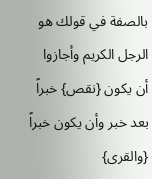بالصفة في قولك هو الرجل الكريم وأجازوا أن يكون {نقص} خبراً بعد خبر وأن يكون خبراً {والقرى}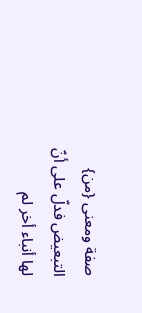صفة ومعنى {من} التبعيض فدلّ على أنّ لها أنباء أخر لم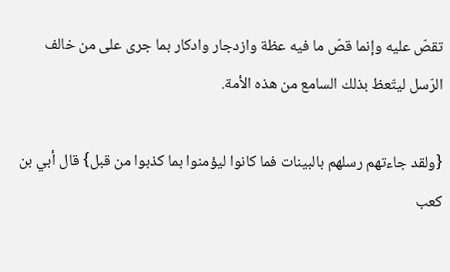تقصّ عليه وإنما قصّ ما فيه عظة وازدجار وادكار بما جرى على من خالف الرّسل ليتّعظ بذلك السامع من هذه الأمة.

{ولقد جاءتهم رسلهم بالبينات فما كانوا ليؤمنوا بما كذبوا من قبل} قال أبي بن كعب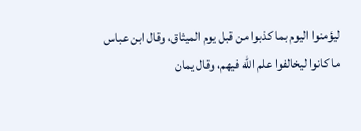ليؤمنوا اليوم بما كذبوا من قبل يوم الميثاق، وقال ابن عباس ما كانوا ليخالفوا علم الله فيهم، وقال يمان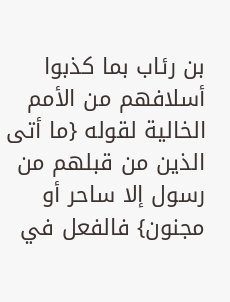بن رئاب بما كذبوا أسلافهم من الأمم الخالية لقوله {ما أتى الذين من قبلهم من رسول إلا ساحر أو مجنون} فالفعل في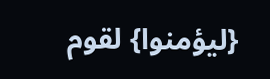{ليؤمنوا} لقوم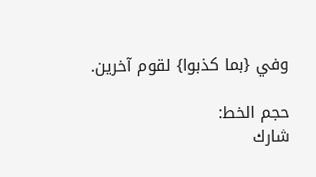وفي {بما كذبوا} لقوم آخرين.

حجم الخط:
شارك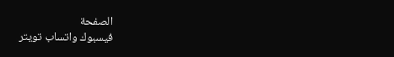الصفحة
فيسبوك واتساب تويتر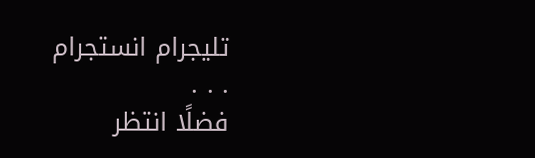تليجرام انستجرام
. . .
فضلًا انتظر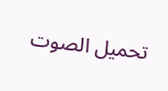تحميل الصوت